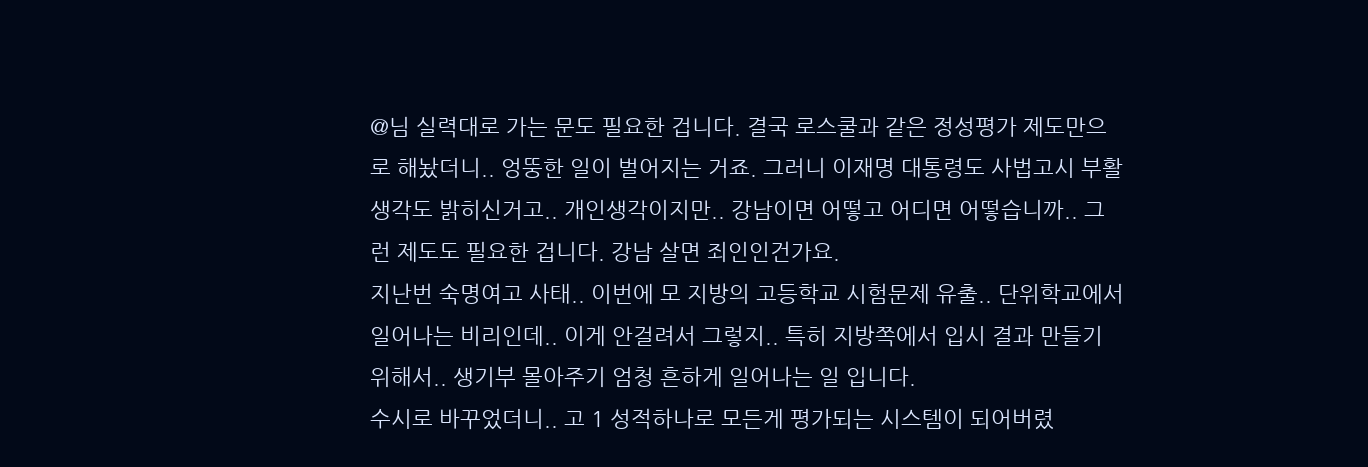@님 실력대로 가는 문도 필요한 겁니다. 결국 로스쿨과 같은 정성평가 제도만으로 해놨더니.. 엉뚱한 일이 벌어지는 거죠. 그러니 이재명 대통령도 사법고시 부활 생각도 밝히신거고.. 개인생각이지만.. 강남이면 어떻고 어디면 어떻습니까.. 그런 제도도 필요한 겁니다. 강남 살면 죄인인건가요.
지난번 숙명여고 사태.. 이번에 모 지방의 고등학교 시험문제 유출.. 단위학교에서 일어나는 비리인데.. 이게 안걸려서 그렇지.. 특히 지방쪽에서 입시 결과 만들기 위해서.. 생기부 몰아주기 엄청 흔하게 일어나는 일 입니다.
수시로 바꾸었더니.. 고 1 성적하나로 모든게 평가되는 시스템이 되어버렸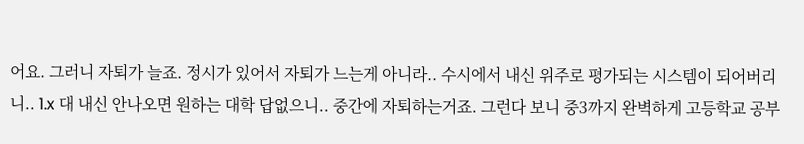어요. 그러니 자퇴가 늘죠. 정시가 있어서 자퇴가 느는게 아니라.. 수시에서 내신 위주로 평가되는 시스템이 되어버리니.. 1.x 대 내신 안나오면 원하는 대학 답없으니.. 중간에 자퇴하는거죠. 그런다 보니 중3까지 완벽하게 고등학교 공부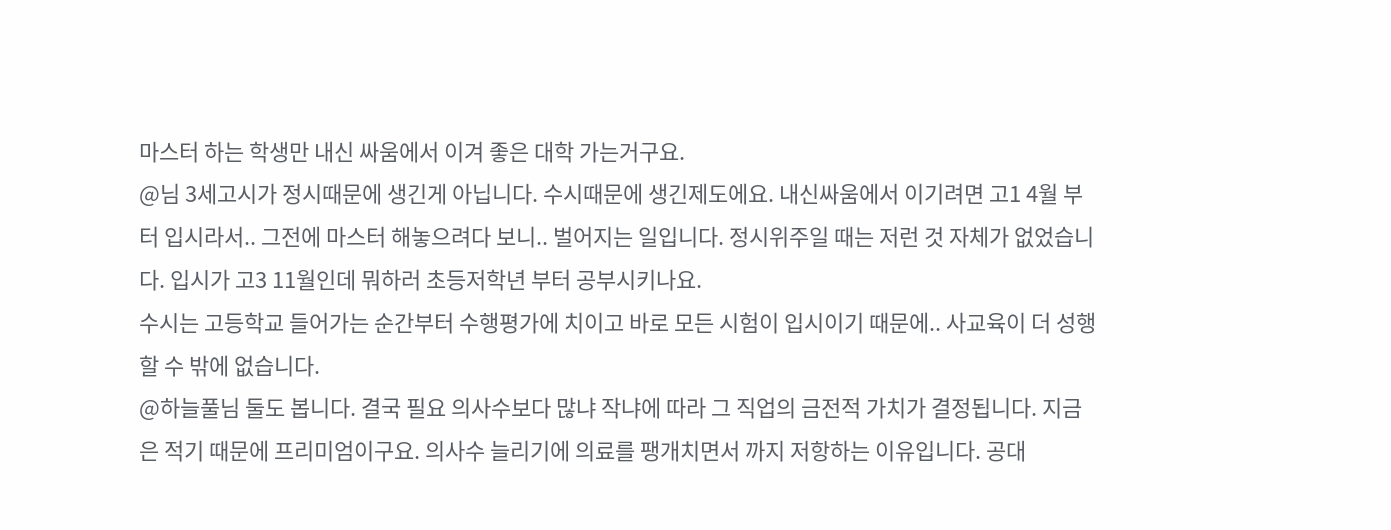마스터 하는 학생만 내신 싸움에서 이겨 좋은 대학 가는거구요.
@님 3세고시가 정시때문에 생긴게 아닙니다. 수시때문에 생긴제도에요. 내신싸움에서 이기려면 고1 4월 부터 입시라서.. 그전에 마스터 해놓으려다 보니.. 벌어지는 일입니다. 정시위주일 때는 저런 것 자체가 없었습니다. 입시가 고3 11월인데 뭐하러 초등저학년 부터 공부시키나요.
수시는 고등학교 들어가는 순간부터 수행평가에 치이고 바로 모든 시험이 입시이기 때문에.. 사교육이 더 성행 할 수 밖에 없습니다.
@하늘풀님 둘도 봅니다. 결국 필요 의사수보다 많냐 작냐에 따라 그 직업의 금전적 가치가 결정됩니다. 지금은 적기 때문에 프리미엄이구요. 의사수 늘리기에 의료를 팽개치면서 까지 저항하는 이유입니다. 공대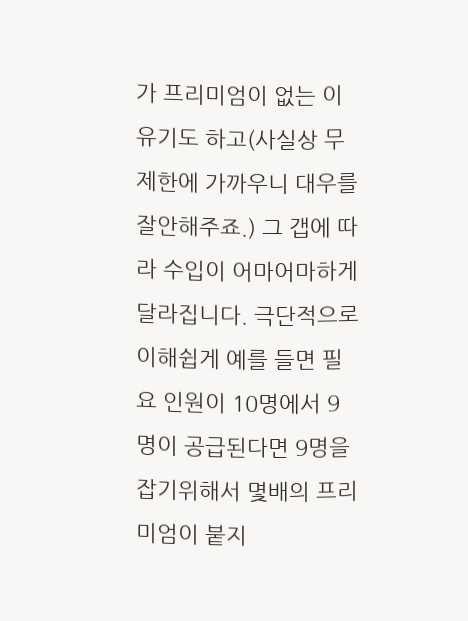가 프리미엄이 없는 이유기도 하고(사실상 무제한에 가까우니 대우를 잘안해주죠.) 그 갭에 따라 수입이 어마어마하게 달라집니다. 극단적으로 이해쉽게 예를 들면 필요 인원이 10명에서 9명이 공급된다면 9명을 잡기위해서 몇배의 프리미엄이 붙지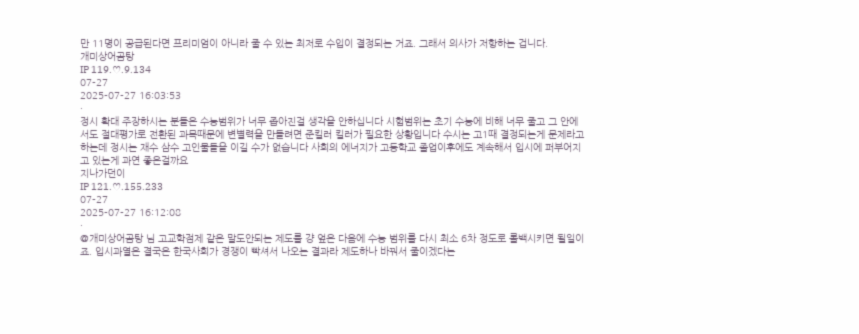만 11명이 공급된다면 프리미엄이 아니라 줄 수 있는 최저로 수입이 결정되는 거죠. 그래서 의사가 저항하는 겁니다.
개미상어곰탕
IP 119.♡.9.134
07-27
2025-07-27 16:03:53
·
정시 확대 주장하시는 분들은 수능범위가 너무 좁아진걸 생각을 안하십니다 시험범위는 초기 수능에 비해 너무 줄고 그 안에서도 절대평가로 전환된 과목때문에 변별력을 만들려면 준킬러 킬러가 필요한 상황입니다 수시는 고1때 결정되는게 문제라고 하는데 정시는 재수 삼수 고인물들을 이길 수가 없습니다 사회의 에너지가 고등학교 졸업이후에도 계속해서 입시에 퍼부어지고 있는게 과연 좋은걸까요
지나가던이
IP 121.♡.155.233
07-27
2025-07-27 16:12:08
·
@개미상어곰탕 님 고교학점제 같은 말도안되는 제도를 걍 엎은 다음에 수능 범위를 다시 최소 6차 정도로 롤백시키면 될일이죠. 입시과열은 결국은 한국사회가 경쟁이 빡셔서 나오는 결과라 제도하나 바꿔서 줄이겠다는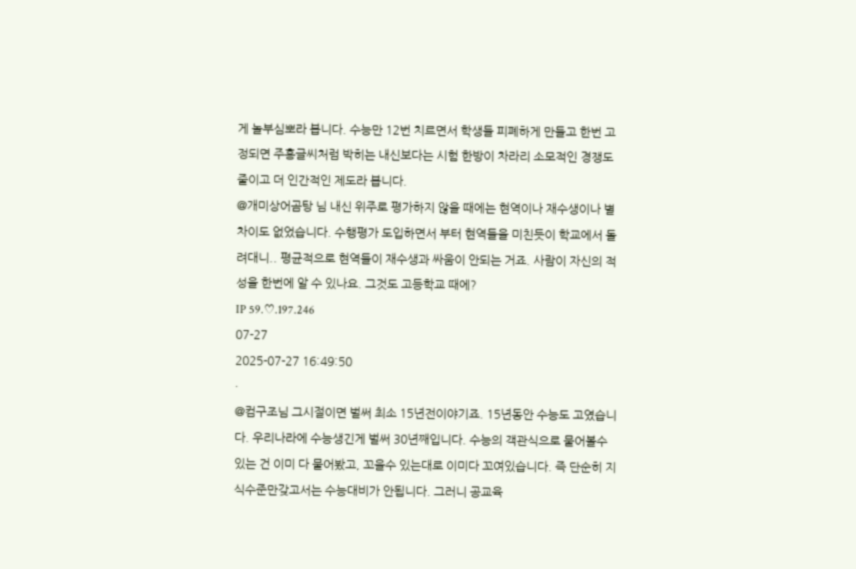게 놀부심뽀라 봅니다. 수능만 12번 치르면서 학생들 피폐하게 만들고 한번 고정되면 주홍글씨처럼 박히는 내신보다는 시험 한방이 차라리 소모적인 경쟁도 줄이고 더 인간적인 제도라 봅니다.
@개미상어곰탕 님 내신 위주로 평가하지 않을 때에는 현역이나 재수생이나 별 차이도 없었습니다. 수행평가 도입하면서 부터 현역들을 미친듯이 학교에서 돌려대니.. 평균적으로 현역들이 재수생과 싸움이 안되는 거죠. 사람이 자신의 적성을 한번에 알 수 있나요. 그것도 고등학교 때에?
IP 59.♡.197.246
07-27
2025-07-27 16:49:50
·
@컴구조님 그시절이면 벌써 최소 15년전이야기죠. 15년동안 수능도 고였습니다. 우리나라에 수능생긴게 벌써 30년째입니다. 수능의 객관식으로 물어볼수있는 건 이미 다 물어봤고, 꼬을수 있는대로 이미다 꼬여있습니다. 즉 단순히 지식수준만갖고서는 수능대비가 안됩니다. 그러니 공교육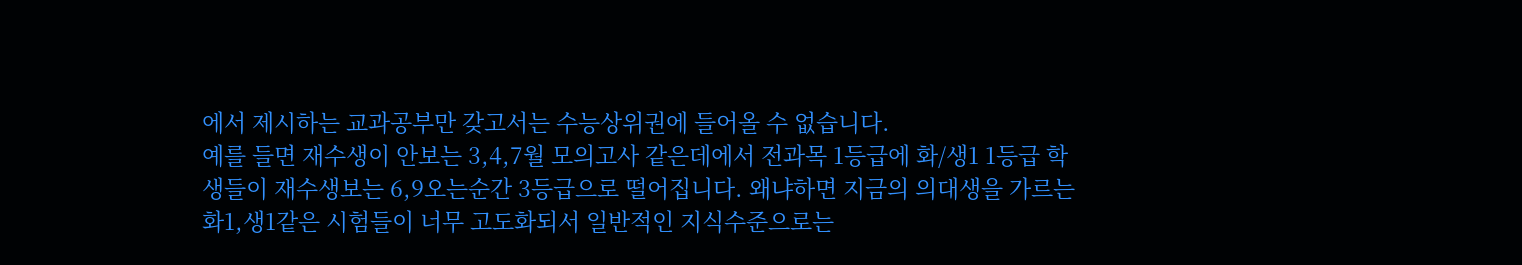에서 제시하는 교과공부만 갖고서는 수능상위권에 들어올 수 없습니다.
예를 들면 재수생이 안보는 3,4,7월 모의고사 같은데에서 전과목 1등급에 화/생1 1등급 학생들이 재수생보는 6,9오는순간 3등급으로 떨어집니다. 왜냐하면 지금의 의대생을 가르는 화1,생1같은 시험들이 너무 고도화되서 일반적인 지식수준으로는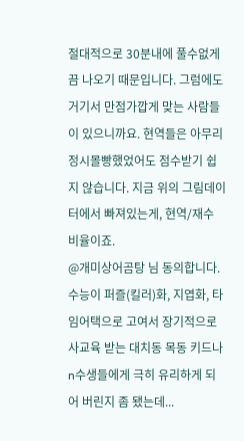절대적으로 30분내에 풀수없게 끔 나오기 때문입니다. 그럼에도 거기서 만점가깝게 맞는 사람들이 있으니까요. 현역들은 아무리 정시몰빵했었어도 점수받기 쉽지 않습니다. 지금 위의 그림데이터에서 빠져있는게, 현역/재수 비율이죠.
@개미상어곰탕 님 동의합니다. 수능이 퍼즐(킬러)화, 지엽화, 타임어택으로 고여서 장기적으로 사교육 받는 대치동 목동 키드나 n수생들에게 극히 유리하게 되어 버린지 좀 됐는데...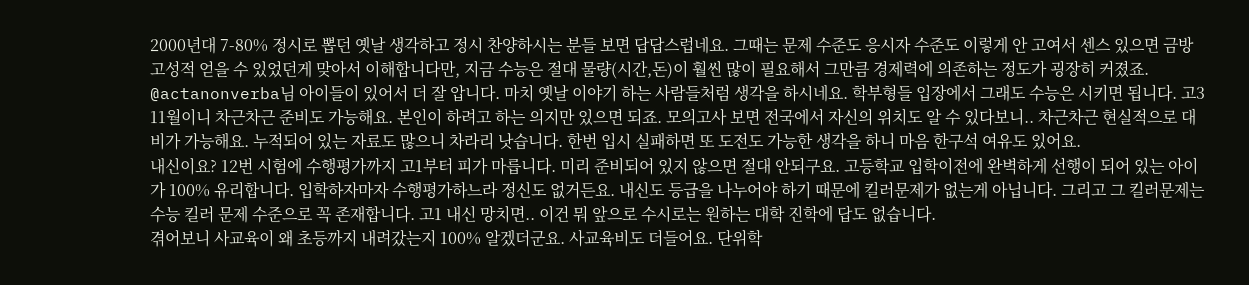2000년대 7-80% 정시로 뽑던 옛날 생각하고 정시 찬양하시는 분들 보면 답답스럽네요. 그때는 문제 수준도 응시자 수준도 이렇게 안 고여서 센스 있으면 금방 고성적 얻을 수 있었던게 맞아서 이해합니다만, 지금 수능은 절대 물량(시간,돈)이 훨씬 많이 필요해서 그만큼 경제력에 의존하는 정도가 굉장히 커졌죠.
@actanonverba님 아이들이 있어서 더 잘 압니다. 마치 옛날 이야기 하는 사람들처럼 생각을 하시네요. 학부형들 입장에서 그래도 수능은 시키면 됩니다. 고3 11월이니 차근차근 준비도 가능해요. 본인이 하려고 하는 의지만 있으면 되죠. 모의고사 보면 전국에서 자신의 위치도 알 수 있다보니.. 차근차근 현실적으로 대비가 가능해요. 누적되어 있는 자료도 많으니 차라리 낫습니다. 한번 입시 실패하면 또 도전도 가능한 생각을 하니 마음 한구석 여유도 있어요.
내신이요? 12번 시험에 수행평가까지 고1부터 피가 마릅니다. 미리 준비되어 있지 않으면 절대 안되구요. 고등학교 입학이전에 완벽하게 선행이 되어 있는 아이가 100% 유리합니다. 입학하자마자 수행평가하느라 정신도 없거든요. 내신도 등급을 나누어야 하기 때문에 킬러문제가 없는게 아닙니다. 그리고 그 킬러문제는 수능 킬러 문제 수준으로 꼭 존재합니다. 고1 내신 망치면.. 이건 뭐 앞으로 수시로는 원하는 대학 진학에 답도 없습니다.
겪어보니 사교육이 왜 초등까지 내려갔는지 100% 알겠더군요. 사교육비도 더들어요. 단위학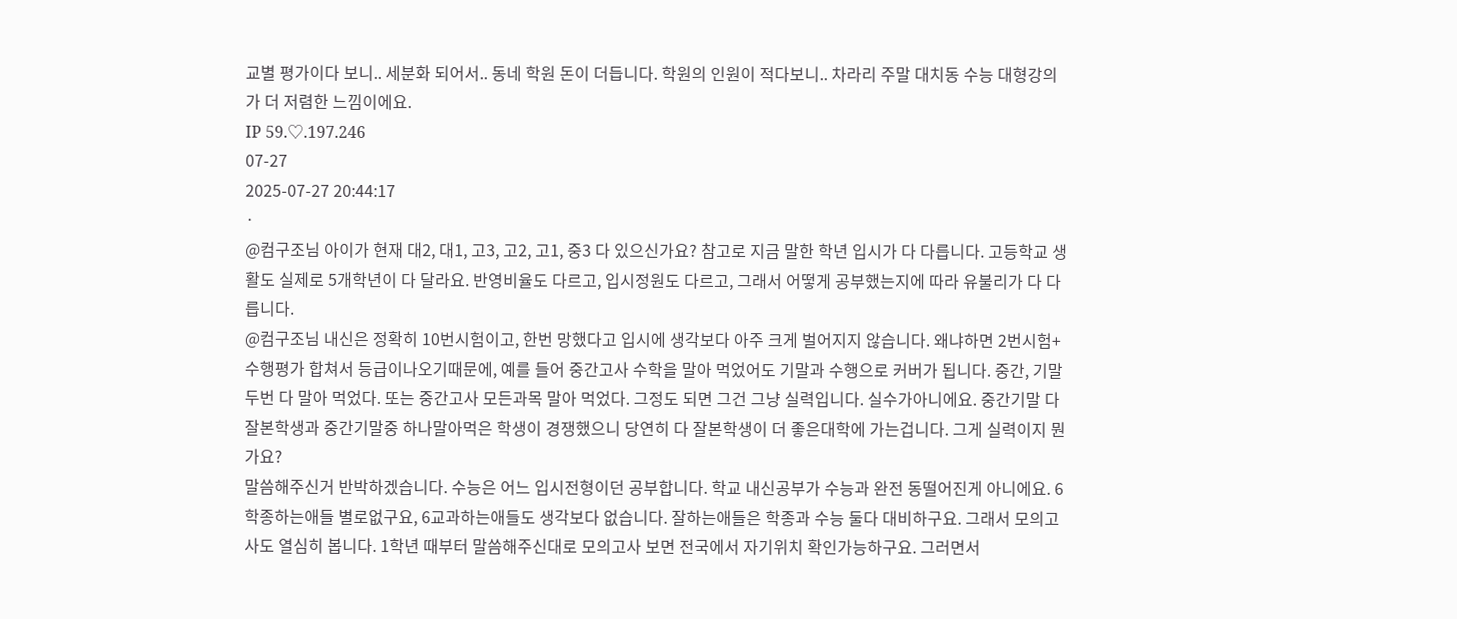교별 평가이다 보니.. 세분화 되어서.. 동네 학원 돈이 더듭니다. 학원의 인원이 적다보니.. 차라리 주말 대치동 수능 대형강의가 더 저렴한 느낌이에요.
IP 59.♡.197.246
07-27
2025-07-27 20:44:17
·
@컴구조님 아이가 현재 대2, 대1, 고3, 고2, 고1, 중3 다 있으신가요? 참고로 지금 말한 학년 입시가 다 다릅니다. 고등학교 생활도 실제로 5개학년이 다 달라요. 반영비율도 다르고, 입시정원도 다르고, 그래서 어떻게 공부했는지에 따라 유불리가 다 다릅니다.
@컴구조님 내신은 정확히 10번시험이고, 한번 망했다고 입시에 생각보다 아주 크게 벌어지지 않습니다. 왜냐하면 2번시험+수행평가 합쳐서 등급이나오기때문에, 예를 들어 중간고사 수학을 말아 먹었어도 기말과 수행으로 커버가 됩니다. 중간, 기말 두번 다 말아 먹었다. 또는 중간고사 모든과목 말아 먹었다. 그정도 되면 그건 그냥 실력입니다. 실수가아니에요. 중간기말 다 잘본학생과 중간기말중 하나말아먹은 학생이 경쟁했으니 당연히 다 잘본학생이 더 좋은대학에 가는겁니다. 그게 실력이지 뭔가요?
말씀해주신거 반박하겠습니다. 수능은 어느 입시전형이던 공부합니다. 학교 내신공부가 수능과 완전 동떨어진게 아니에요. 6학종하는애들 별로없구요, 6교과하는애들도 생각보다 없습니다. 잘하는애들은 학종과 수능 둘다 대비하구요. 그래서 모의고사도 열심히 봅니다. 1학년 때부터 말씀해주신대로 모의고사 보면 전국에서 자기위치 확인가능하구요. 그러면서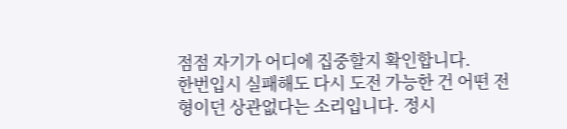점점 자기가 어디에 집중할지 확인합니다.
한번입시 실패해도 다시 도전 가능한 건 어떤 전형이던 상관없다는 소리입니다. 정시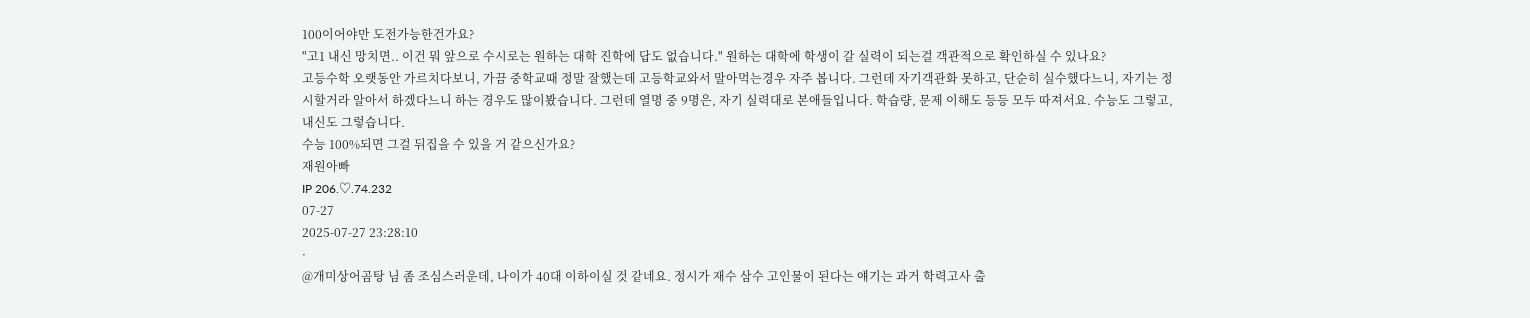100이어야만 도전가능한건가요?
"고1 내신 망치면.. 이건 뭐 앞으로 수시로는 원하는 대학 진학에 답도 없습니다." 원하는 대학에 학생이 갈 실력이 되는걸 객관적으로 확인하실 수 있나요?
고등수학 오랫동안 가르치다보니, 가끔 중학교때 정말 잘했는데 고등학교와서 말아먹는경우 자주 봅니다. 그런데 자기객관화 못하고, 단순히 실수했다느니, 자기는 정시할거라 알아서 하겠다느니 하는 경우도 많이봤습니다. 그런데 열명 중 9명은, 자기 실력대로 본애들입니다. 학습량, 문제 이해도 등등 모두 따져서요. 수능도 그렇고, 내신도 그렇습니다.
수능 100%되면 그걸 뒤집을 수 있을 거 같으신가요?
재원아빠
IP 206.♡.74.232
07-27
2025-07-27 23:28:10
·
@개미상어곰탕 님 좀 조심스러운데, 나이가 40대 이하이실 것 같네요. 정시가 재수 삼수 고인물이 된다는 얘기는 과거 학력고사 출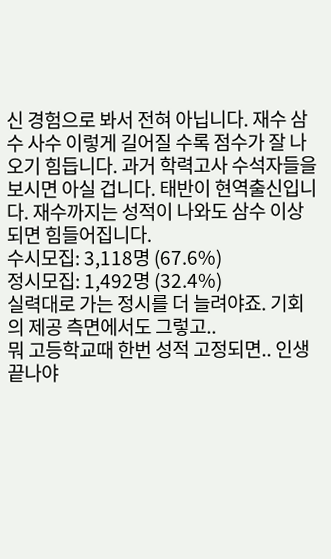신 경험으로 봐서 전혀 아닙니다. 재수 삼수 사수 이렇게 길어질 수록 점수가 잘 나오기 힘듭니다. 과거 학력고사 수석자들을 보시면 아실 겁니다. 태반이 현역출신입니다. 재수까지는 성적이 나와도 삼수 이상되면 힘들어집니다.
수시모집: 3,118명 (67.6%)
정시모집: 1,492명 (32.4%)
실력대로 가는 정시를 더 늘려야죠. 기회의 제공 측면에서도 그렇고..
뭐 고등학교때 한번 성적 고정되면.. 인생 끝나야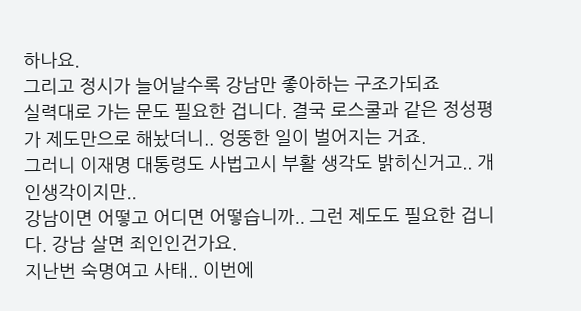하나요.
그리고 정시가 늘어날수록 강남만 좋아하는 구조가되죠
실력대로 가는 문도 필요한 겁니다. 결국 로스쿨과 같은 정성평가 제도만으로 해놨더니.. 엉뚱한 일이 벌어지는 거죠.
그러니 이재명 대통령도 사법고시 부활 생각도 밝히신거고.. 개인생각이지만..
강남이면 어떻고 어디면 어떻습니까.. 그런 제도도 필요한 겁니다. 강남 살면 죄인인건가요.
지난번 숙명여고 사태.. 이번에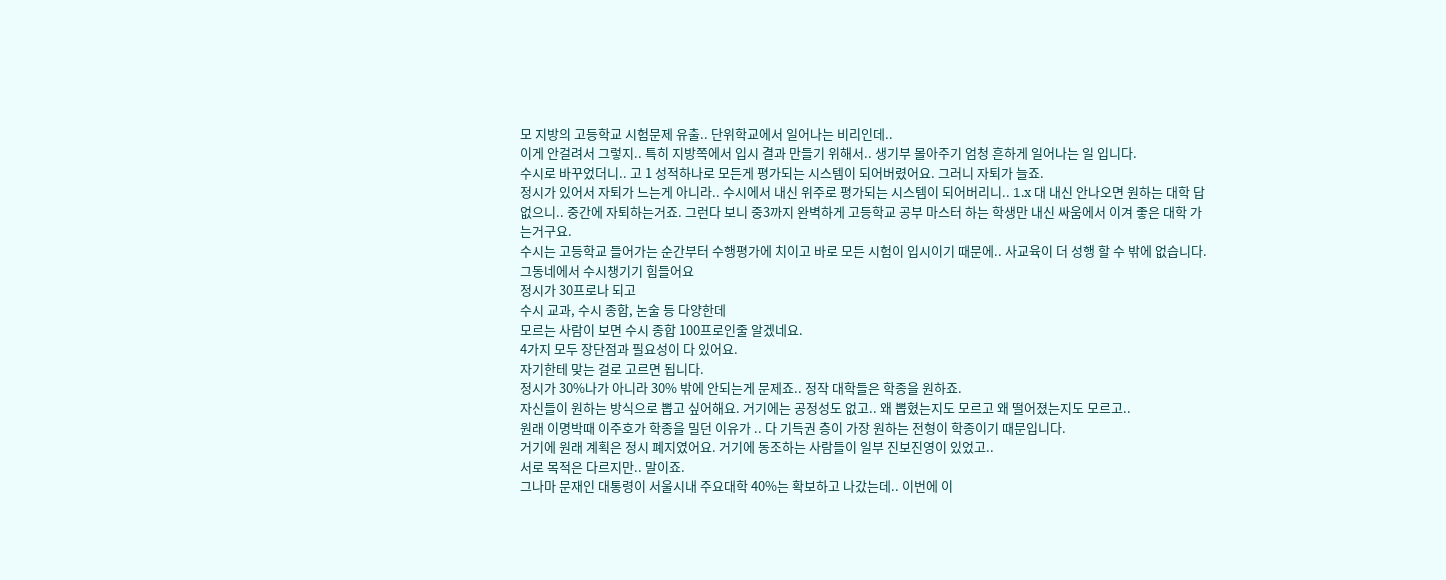모 지방의 고등학교 시험문제 유출.. 단위학교에서 일어나는 비리인데..
이게 안걸려서 그렇지.. 특히 지방쪽에서 입시 결과 만들기 위해서.. 생기부 몰아주기 엄청 흔하게 일어나는 일 입니다.
수시로 바꾸었더니.. 고 1 성적하나로 모든게 평가되는 시스템이 되어버렸어요. 그러니 자퇴가 늘죠.
정시가 있어서 자퇴가 느는게 아니라.. 수시에서 내신 위주로 평가되는 시스템이 되어버리니.. 1.x 대 내신 안나오면 원하는 대학 답없으니.. 중간에 자퇴하는거죠. 그런다 보니 중3까지 완벽하게 고등학교 공부 마스터 하는 학생만 내신 싸움에서 이겨 좋은 대학 가는거구요.
수시는 고등학교 들어가는 순간부터 수행평가에 치이고 바로 모든 시험이 입시이기 때문에.. 사교육이 더 성행 할 수 밖에 없습니다.
그동네에서 수시챙기기 힘들어요
정시가 30프로나 되고
수시 교과, 수시 종합, 논술 등 다양한데
모르는 사람이 보면 수시 종합 100프로인줄 알겠네요.
4가지 모두 장단점과 필요성이 다 있어요.
자기한테 맞는 걸로 고르면 됩니다.
정시가 30%나가 아니라 30% 밖에 안되는게 문제죠.. 정작 대학들은 학종을 원하죠.
자신들이 원하는 방식으로 뽑고 싶어해요. 거기에는 공정성도 없고.. 왜 뽑혔는지도 모르고 왜 떨어졌는지도 모르고..
원래 이명박때 이주호가 학종을 밀던 이유가 .. 다 기득권 층이 가장 원하는 전형이 학종이기 때문입니다.
거기에 원래 계획은 정시 폐지였어요. 거기에 동조하는 사람들이 일부 진보진영이 있었고..
서로 목적은 다르지만.. 말이죠.
그나마 문재인 대통령이 서울시내 주요대학 40%는 확보하고 나갔는데.. 이번에 이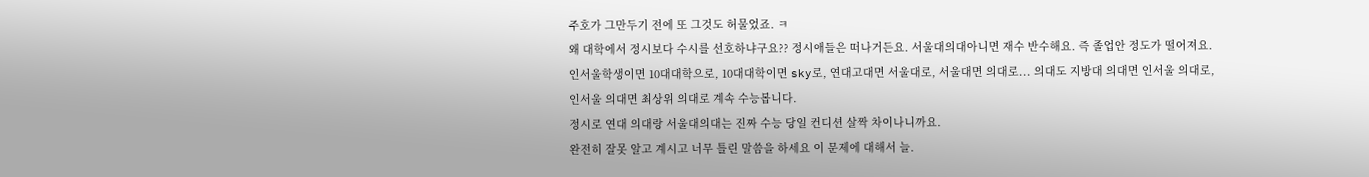주호가 그만두기 전에 또 그것도 허물었죠. ㅋ
왜 대학에서 정시보다 수시를 선호하냐구요?? 정시애들은 떠나거든요. 서울대의대아니면 재수 반수해요. 즉 졸업안 정도가 떨어져요. 인서울학생이면 10대대학으로, 10대대학이면 sky로, 연대고대면 서울대로, 서울대면 의대로... 의대도 지방대 의대면 인서울 의대로, 인서울 의대면 최상위 의대로 계속 수능봅니다.
정시로 연대 의대랑 서울대의대는 진짜 수능 당일 컨디션 살짝 차이나니까요.
완전히 잘못 알고 계시고 너무 틀린 말씀을 하세요 이 문제에 대해서 늘.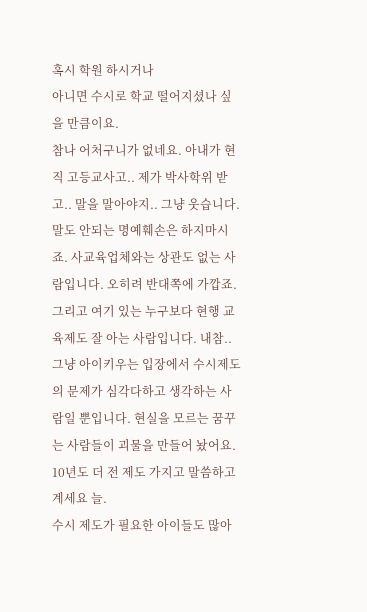혹시 학원 하시거나
아니면 수시로 학교 떨어지셨나 싶을 만큼이요.
참나 어처구니가 없네요. 아내가 현직 고등교사고.. 제가 박사학위 받고.. 말을 말아야지.. 그냥 웃습니다. 말도 안되는 명예훼손은 하지마시죠. 사교육업체와는 상관도 없는 사람입니다. 오히려 반대쪽에 가깝죠.
그리고 여기 있는 누구보다 현행 교육제도 잘 아는 사람입니다. 내참.. 그냥 아이키우는 입장에서 수시제도의 문제가 심각다하고 생각하는 사람일 뿐입니다. 현실을 모르는 꿈꾸는 사람들이 괴물을 만들어 놨어요.
10년도 더 전 제도 가지고 말씀하고 계세요 늘.
수시 제도가 필요한 아이들도 많아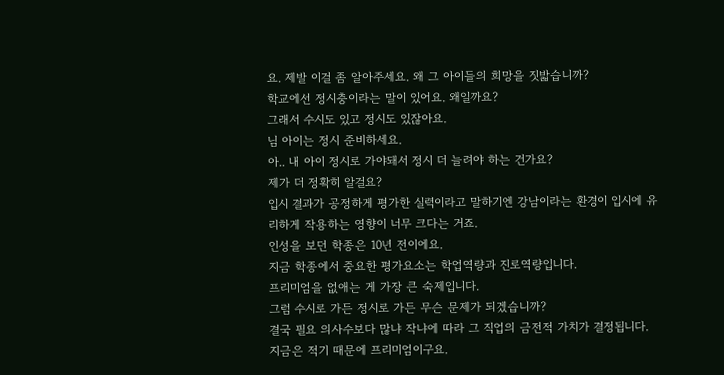요. 제발 이걸 좀 알아주세요. 왜 그 아이들의 희망을 짓밟습니까?
학교에선 정시충이라는 말이 있어요. 왜일까요?
그래서 수시도 있고 정시도 있잖아요.
님 아이는 정시 준비하세요.
아.. 내 아이 정시로 가야돼서 정시 더 늘려야 하는 건가요?
제가 더 정확히 알걸요?
입시 결과가 공정하게 평가한 실력이라고 말하기엔 강남이라는 환경이 입시에 유리하게 작용하는 영향이 너무 크다는 거죠.
인성을 보던 학종은 10년 전이에요.
지금 학종에서 중요한 평가요소는 학업역량과 진로역량입니다.
프리미엄을 없애는 게 가장 큰 숙제입니다.
그럼 수시로 가든 정시로 가든 무슨 문제가 되겠습니까?
결국 필요 의사수보다 많냐 작냐에 따라 그 직업의 금전적 가치가 결정됩니다.
지금은 적기 때문에 프리미엄이구요.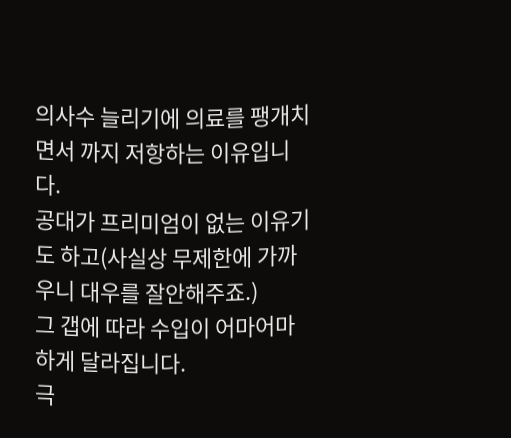의사수 늘리기에 의료를 팽개치면서 까지 저항하는 이유입니다.
공대가 프리미엄이 없는 이유기도 하고(사실상 무제한에 가까우니 대우를 잘안해주죠.)
그 갭에 따라 수입이 어마어마하게 달라집니다.
극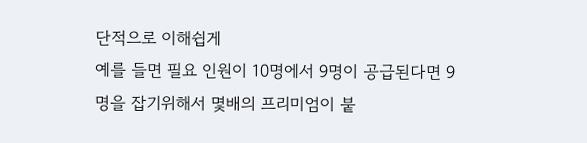단적으로 이해쉽게
예를 들면 필요 인원이 10명에서 9명이 공급된다면 9명을 잡기위해서 몇배의 프리미엄이 붙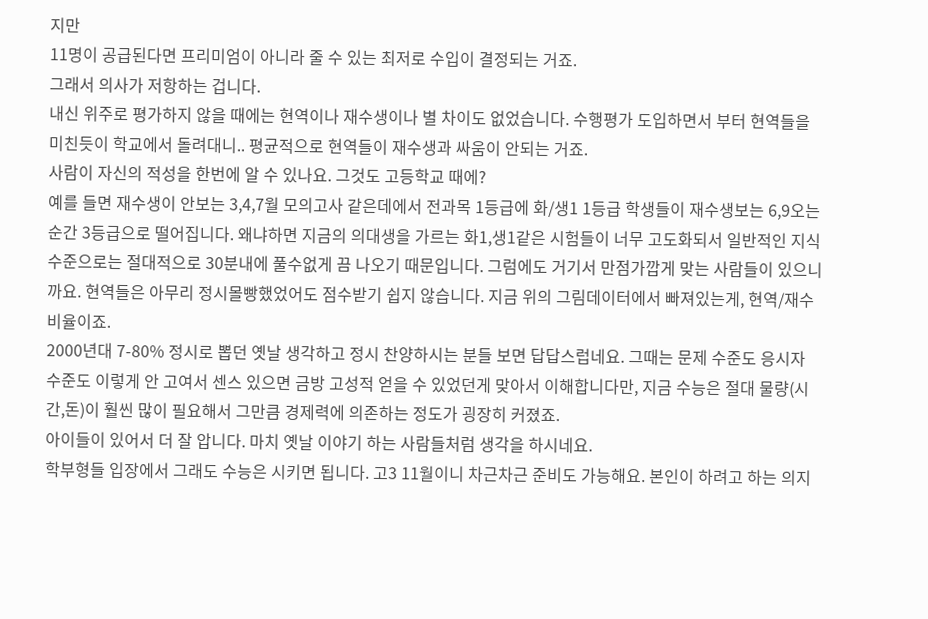지만
11명이 공급된다면 프리미엄이 아니라 줄 수 있는 최저로 수입이 결정되는 거죠.
그래서 의사가 저항하는 겁니다.
내신 위주로 평가하지 않을 때에는 현역이나 재수생이나 별 차이도 없었습니다. 수행평가 도입하면서 부터 현역들을 미친듯이 학교에서 돌려대니.. 평균적으로 현역들이 재수생과 싸움이 안되는 거죠.
사람이 자신의 적성을 한번에 알 수 있나요. 그것도 고등학교 때에?
예를 들면 재수생이 안보는 3,4,7월 모의고사 같은데에서 전과목 1등급에 화/생1 1등급 학생들이 재수생보는 6,9오는순간 3등급으로 떨어집니다. 왜냐하면 지금의 의대생을 가르는 화1,생1같은 시험들이 너무 고도화되서 일반적인 지식수준으로는 절대적으로 30분내에 풀수없게 끔 나오기 때문입니다. 그럼에도 거기서 만점가깝게 맞는 사람들이 있으니까요. 현역들은 아무리 정시몰빵했었어도 점수받기 쉽지 않습니다. 지금 위의 그림데이터에서 빠져있는게, 현역/재수 비율이죠.
2000년대 7-80% 정시로 뽑던 옛날 생각하고 정시 찬양하시는 분들 보면 답답스럽네요. 그때는 문제 수준도 응시자 수준도 이렇게 안 고여서 센스 있으면 금방 고성적 얻을 수 있었던게 맞아서 이해합니다만, 지금 수능은 절대 물량(시간,돈)이 훨씬 많이 필요해서 그만큼 경제력에 의존하는 정도가 굉장히 커졌죠.
아이들이 있어서 더 잘 압니다. 마치 옛날 이야기 하는 사람들처럼 생각을 하시네요.
학부형들 입장에서 그래도 수능은 시키면 됩니다. 고3 11월이니 차근차근 준비도 가능해요. 본인이 하려고 하는 의지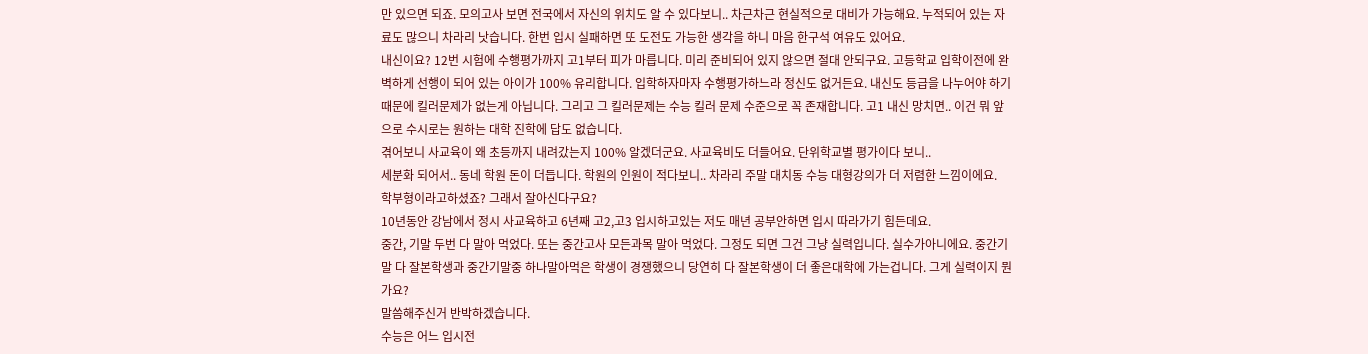만 있으면 되죠. 모의고사 보면 전국에서 자신의 위치도 알 수 있다보니.. 차근차근 현실적으로 대비가 가능해요. 누적되어 있는 자료도 많으니 차라리 낫습니다. 한번 입시 실패하면 또 도전도 가능한 생각을 하니 마음 한구석 여유도 있어요.
내신이요? 12번 시험에 수행평가까지 고1부터 피가 마릅니다. 미리 준비되어 있지 않으면 절대 안되구요. 고등학교 입학이전에 완벽하게 선행이 되어 있는 아이가 100% 유리합니다. 입학하자마자 수행평가하느라 정신도 없거든요. 내신도 등급을 나누어야 하기 때문에 킬러문제가 없는게 아닙니다. 그리고 그 킬러문제는 수능 킬러 문제 수준으로 꼭 존재합니다. 고1 내신 망치면.. 이건 뭐 앞으로 수시로는 원하는 대학 진학에 답도 없습니다.
겪어보니 사교육이 왜 초등까지 내려갔는지 100% 알겠더군요. 사교육비도 더들어요. 단위학교별 평가이다 보니..
세분화 되어서.. 동네 학원 돈이 더듭니다. 학원의 인원이 적다보니.. 차라리 주말 대치동 수능 대형강의가 더 저렴한 느낌이에요.
학부형이라고하셨죠? 그래서 잘아신다구요?
10년동안 강남에서 정시 사교육하고 6년째 고2,고3 입시하고있는 저도 매년 공부안하면 입시 따라가기 힘든데요.
중간, 기말 두번 다 말아 먹었다. 또는 중간고사 모든과목 말아 먹었다. 그정도 되면 그건 그냥 실력입니다. 실수가아니에요. 중간기말 다 잘본학생과 중간기말중 하나말아먹은 학생이 경쟁했으니 당연히 다 잘본학생이 더 좋은대학에 가는겁니다. 그게 실력이지 뭔가요?
말씀해주신거 반박하겠습니다.
수능은 어느 입시전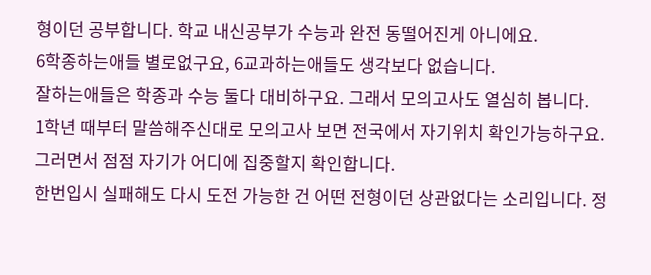형이던 공부합니다. 학교 내신공부가 수능과 완전 동떨어진게 아니에요.
6학종하는애들 별로없구요, 6교과하는애들도 생각보다 없습니다.
잘하는애들은 학종과 수능 둘다 대비하구요. 그래서 모의고사도 열심히 봅니다.
1학년 때부터 말씀해주신대로 모의고사 보면 전국에서 자기위치 확인가능하구요. 그러면서 점점 자기가 어디에 집중할지 확인합니다.
한번입시 실패해도 다시 도전 가능한 건 어떤 전형이던 상관없다는 소리입니다. 정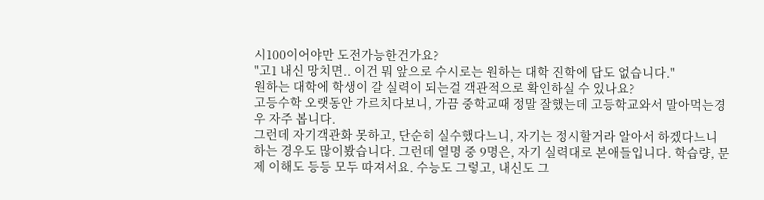시100이어야만 도전가능한건가요?
"고1 내신 망치면.. 이건 뭐 앞으로 수시로는 원하는 대학 진학에 답도 없습니다."
원하는 대학에 학생이 갈 실력이 되는걸 객관적으로 확인하실 수 있나요?
고등수학 오랫동안 가르치다보니, 가끔 중학교때 정말 잘했는데 고등학교와서 말아먹는경우 자주 봅니다.
그런데 자기객관화 못하고, 단순히 실수했다느니, 자기는 정시할거라 알아서 하겠다느니 하는 경우도 많이봤습니다. 그런데 열명 중 9명은, 자기 실력대로 본애들입니다. 학습량, 문제 이해도 등등 모두 따져서요. 수능도 그렇고, 내신도 그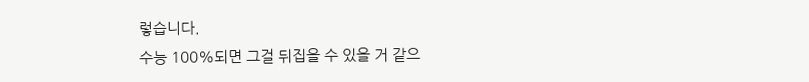렇습니다.
수능 100%되면 그걸 뒤집을 수 있을 거 같으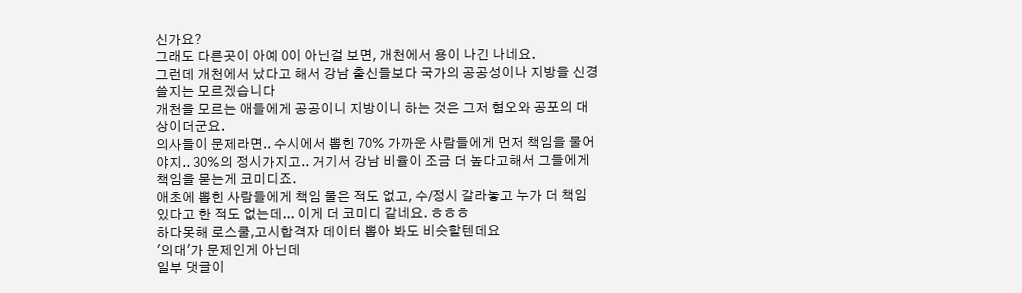신가요?
그래도 다른곳이 아예 0이 아닌걸 보면, 개천에서 용이 나긴 나네요.
그런데 개천에서 났다고 해서 강남 출신들보다 국가의 공공성이나 지방을 신경쓸지는 모르겠습니다
개천을 모르는 애들에게 공공이니 지방이니 하는 것은 그저 혐오와 공포의 대상이더군요.
의사들이 문제라면.. 수시에서 뽑힌 70% 가까운 사람들에게 먼저 책임을 물어야지.. 30%의 정시가지고.. 거기서 강남 비율이 조금 더 높다고해서 그들에게 책임을 묻는게 코미디죠.
애초에 뽑힌 사람들에게 책임 물은 적도 없고, 수/정시 갈라놓고 누가 더 책임 있다고 한 적도 없는데... 이게 더 코미디 같네요. ㅎㅎㅎ
하다못해 로스쿨,고시합격자 데이터 뽑아 봐도 비슷할텐데요
'의대'가 문제인게 아닌데
일부 댓글이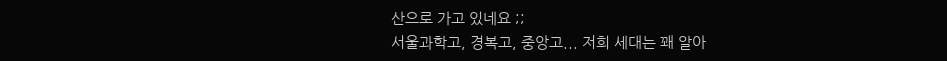산으로 가고 있네요 ;;
서울과학고, 경복고, 중앙고... 저희 세대는 꽤 알아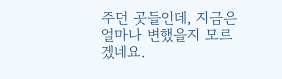주던 곳들인데, 지금은 얼마나 변했을지 모르겠네요.